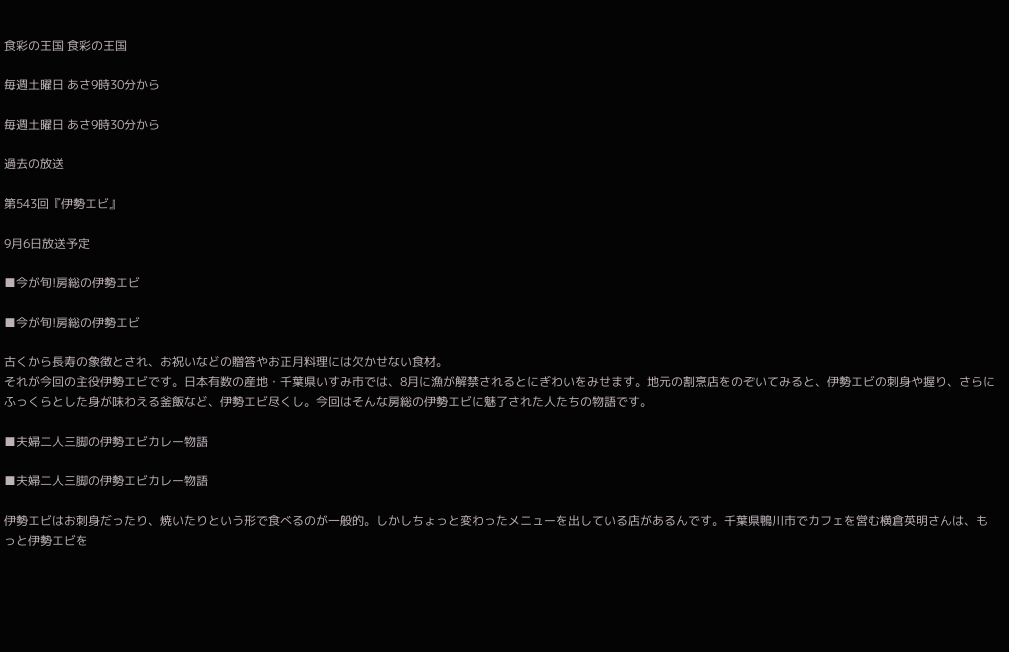食彩の王国 食彩の王国

毎週⼟曜⽇ あさ9時30分から

毎週⼟曜⽇ あさ9時30分から

過去の放送

第543回『伊勢エビ』

9月6日放送予定

■今が旬!房総の伊勢エビ

■今が旬!房総の伊勢エビ

古くから長寿の象徴とされ、お祝いなどの贈答やお正月料理には欠かせない食材。
それが今回の主役伊勢エビです。日本有数の産地・千葉県いすみ市では、8月に漁が解禁されるとにぎわいをみせます。地元の割烹店をのぞいてみると、伊勢エビの刺身や握り、さらにふっくらとした身が味わえる釜飯など、伊勢エビ尽くし。今回はそんな房総の伊勢エビに魅了された人たちの物語です。

■夫婦二人三脚の伊勢エビカレー物語

■夫婦二人三脚の伊勢エビカレー物語

伊勢エビはお刺身だったり、焼いたりという形で食べるのが一般的。しかしちょっと変わったメニューを出している店があるんです。千葉県鴨川市でカフェを営む横倉英明さんは、もっと伊勢エビを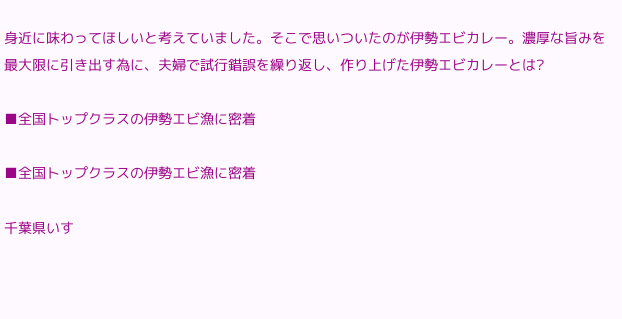身近に味わってほしいと考えていました。そこで思いついたのが伊勢エビカレー。濃厚な旨みを最大限に引き出す為に、夫婦で試行錯誤を繰り返し、作り上げた伊勢エビカレーとは?

■全国トップクラスの伊勢エビ漁に密着

■全国トップクラスの伊勢エビ漁に密着

千葉県いす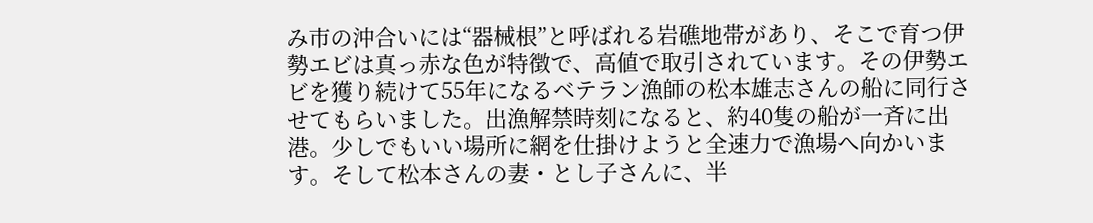み市の沖合いには“器械根”と呼ばれる岩礁地帯があり、そこで育つ伊勢エビは真っ赤な色が特徴で、高値で取引されています。その伊勢エビを獲り続けて55年になるベテラン漁師の松本雄志さんの船に同行させてもらいました。出漁解禁時刻になると、約40隻の船が一斉に出港。少しでもいい場所に網を仕掛けようと全速力で漁場へ向かいます。そして松本さんの妻・とし子さんに、半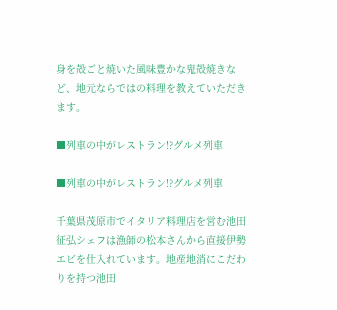身を殻ごと焼いた風味豊かな鬼殻焼きなど、地元ならではの料理を教えていただきます。

■列車の中がレストラン!?グルメ列車

■列車の中がレストラン!?グルメ列車

千葉県茂原市でイタリア料理店を営む池田征弘シェフは漁師の松本さんから直接伊勢エビを仕入れています。地産地消にこだわりを持つ池田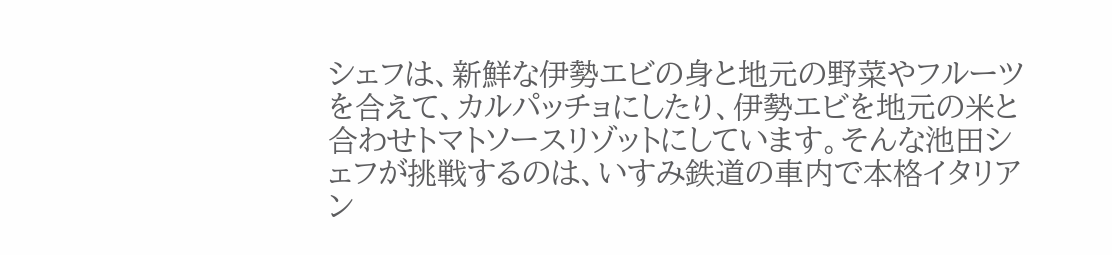シェフは、新鮮な伊勢エビの身と地元の野菜やフルーツを合えて、カルパッチョにしたり、伊勢エビを地元の米と合わせトマトソースリゾットにしています。そんな池田シェフが挑戦するのは、いすみ鉄道の車内で本格イタリアン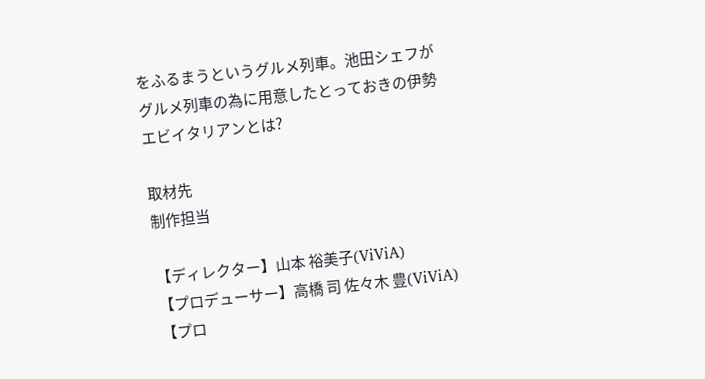をふるまうというグルメ列車。池田シェフがグルメ列車の為に用意したとっておきの伊勢エビイタリアンとは?

取材先
制作担当

【ディレクター】山本 裕美子(ViViA)
【プロデューサー】高橋 司 佐々木 豊(ViViA)
【プロ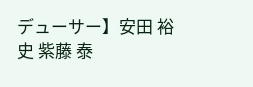デューサー】安田 裕史 紫藤 泰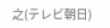之(テレビ朝日)